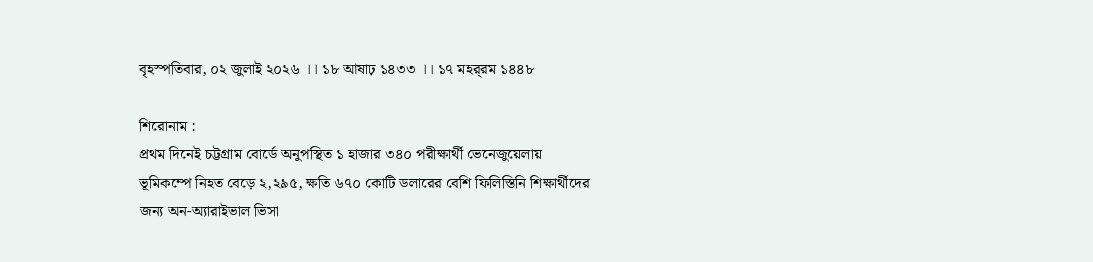বৃহস্পতিবার, ০২ জুলাই ২০২৬ ।। ১৮ আষাঢ় ১৪৩৩ ।। ১৭ মহর্‌রম ১৪৪৮

শিরোনাম :
প্রথম দিনেই চট্টগ্রাম বোর্ডে অনুপস্থিত ১ হাজার ৩৪০ পরীক্ষার্থী ভেনেজুয়েলায় ভূমিকম্পে নিহত বেড়ে ২,২৯৫, ক্ষতি ৬৭০ কোটি ডলারের বেশি ফিলিস্তিনি শিক্ষার্থীদের জন্য অন-অ্যারাইভাল ভিসা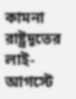কামনা রাষ্ট্রদূতের লাই-আগস্টে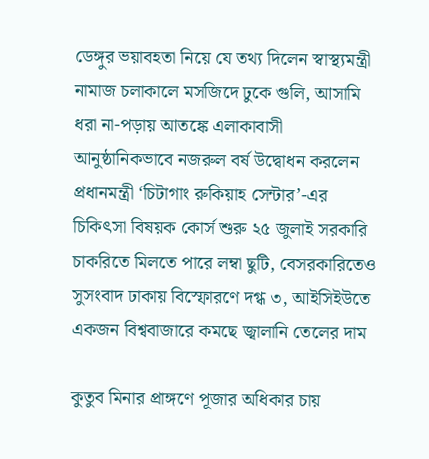ডেঙ্গুর ভয়াবহতা নিয়ে যে তথ্য দিলেন স্বাস্থ্যমন্ত্রী নামাজ চলাকালে মসজিদে ঢুকে গুলি, আসামি ধরা না-পড়ায় আতঙ্কে এলাকাবাসী আনুষ্ঠানিকভাবে নজরুল বর্ষ উদ্বোধন করলেন প্রধানমন্ত্রী ‘চিটাগাং রুকিয়াহ সেন্টার’-এর চিকিৎসা বিষয়ক কোর্স শুরু ২৫ জুলাই সরকারি চাকরিতে মিলতে পারে লম্বা ছুটি, বেসরকারিতেও সুসংবাদ ঢাকায় বিস্ফোরণে দগ্ধ ৩, আইসিইউতে একজন বিশ্ববাজারে কমছে জ্বালানি তেলের দাম

কুতুব মিনার প্রাঙ্গণে পূজার অধিকার চায়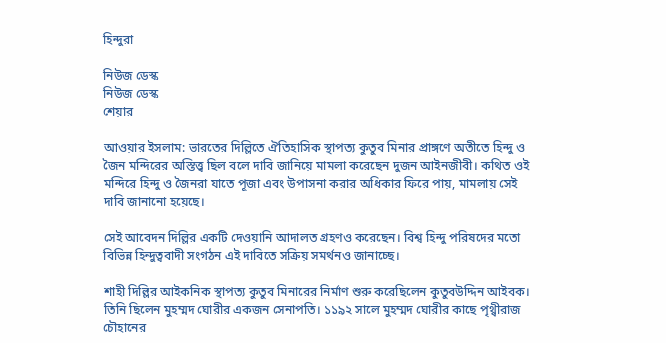হিন্দুরা

নিউজ ডেস্ক
নিউজ ডেস্ক
শেয়ার

আওয়ার ইসলাম: ভারতের দিল্লিতে ঐতিহাসিক স্থাপত্য কুতুব মিনার প্রাঙ্গণে অতীতে হিন্দু ও জৈন মন্দিরের অস্তিত্ত্ব ছিল বলে দাবি জানিয়ে মামলা করেছেন দুজন আইনজীবী। কথিত ওই মন্দিরে হিন্দু ও জৈনরা যাতে পূজা এবং উপাসনা করার অধিকার ফিরে পায়, মামলায় সেই দাবি জানানো হয়েছে।

সেই আবেদন দিল্লির একটি দেওয়ানি আদালত গ্রহণও করেছেন। বিশ্ব হিন্দু পরিষদের মতো বিভিন্ন হিন্দুত্ববাদী সংগঠন এই দাবিতে সক্রিয় সমর্থনও জানাচ্ছে।

শাহী দিল্লির আইকনিক স্থাপত্য কুতুব মিনারের নির্মাণ শুরু করেছিলেন কুতুবউদ্দিন আইবক। তিনি ছিলেন মুহম্মদ ঘোরীর একজন সেনাপতি। ১১৯২ সালে মুহম্মদ ঘোরীর কাছে পৃথ্বীরাজ চৌহানের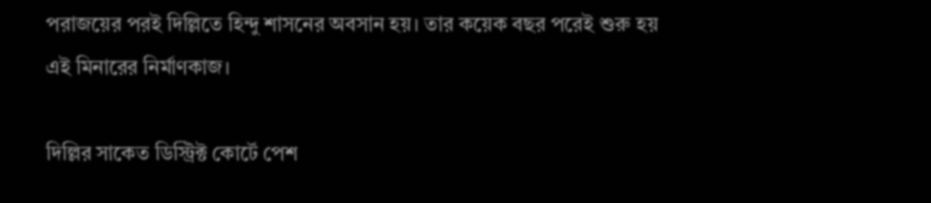পরাজয়ের পরই দিল্লিতে হিন্দু শাসনের অবসান হয়। তার কয়েক বছর পরেই শুরু হয় এই মিনারের নির্মাণকাজ।

দিল্লির সাকেত ডিস্ট্রিক্ট কোর্টে পেশ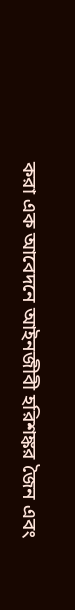করা এক আবেদনে আইনজীবী হরিশঙ্কর জৈন এবং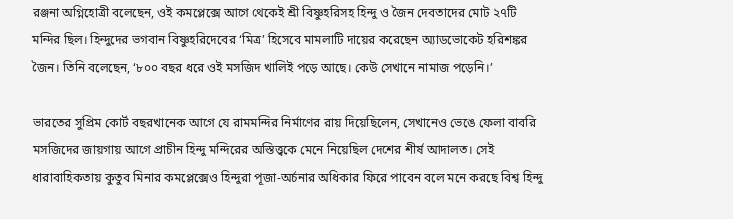রঞ্জনা অগ্নিহোত্রী বলেছেন, ওই কমপ্লেক্সে আগে থেকেই শ্রী বিষ্ণুহরিসহ হিন্দু ও জৈন দেবতাদের মোট ২৭টি মন্দির ছিল। হিন্দুদের ভগবান বিষ্ণুহরিদেবের ‘মিত্র’ হিসেবে মামলাটি দায়ের করেছেন অ্যাডভোকেট হরিশঙ্কর জৈন। তিনি বলেছেন, ‘৮০০ বছর ধরে ওই মসজিদ খালিই পড়ে আছে। কেউ সেখানে নামাজ পড়েনি।’

ভারতের সুপ্রিম কোর্ট বছরখানেক আগে যে রামমন্দির নির্মাণের রায় দিয়েছিলেন, সেখানেও ভেঙে ফেলা বাবরি মসজিদের জায়গায় আগে প্রাচীন হিন্দু মন্দিরের অস্তিত্ত্বকে মেনে নিয়েছিল দেশের শীর্ষ আদালত। সেই ধারাবাহিকতায় কুতুব মিনার কমপ্লেক্সেও হিন্দুরা পূজা-অর্চনার অধিকার ফিরে পাবেন বলে মনে করছে বিশ্ব হিন্দু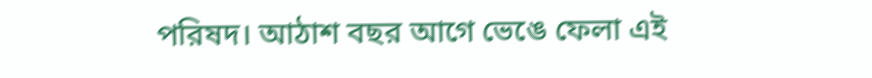পরিষদ। আঠাশ বছর আগে ভেঙে ফেলা এই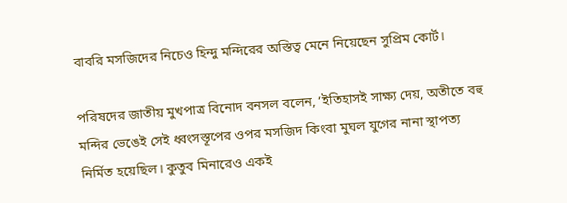বাবরি মসজিদের নিচেও হিন্দু মন্দিরের অস্তিত্ব মেনে নিয়েছেন সুপ্রিম কোর্ট।

পরিষদের জাতীয় মুখপাত্র বিনোদ বনসল বলেন, ‘ইতিহাসই সাক্ষ্য দেয়, অতীতে বহু মন্দির ভেঙেই সেই ধ্বংসস্তূপের ওপর মসজিদ কিংবা মুঘল যুগের নানা স্থাপত্য নির্মিত হয়েছিল। কুতুব মিনারেও একই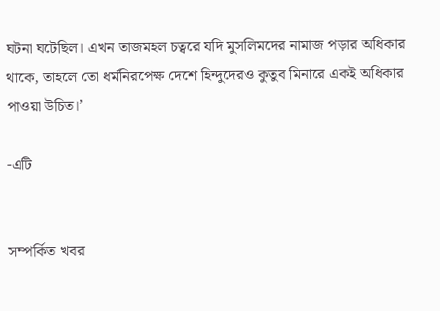ঘটনা ঘটেছিল। এখন তাজমহল চত্বরে যদি মুসলিমদের নামাজ পড়ার অধিকার থাকে, তাহলে তো ধর্মনিরপেক্ষ দেশে হিন্দুদেরও কুতুব মিনারে একই অধিকার পাওয়া উচিত।’

-এটি


সম্পর্কিত খবর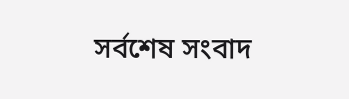সর্বশেষ সংবাদ